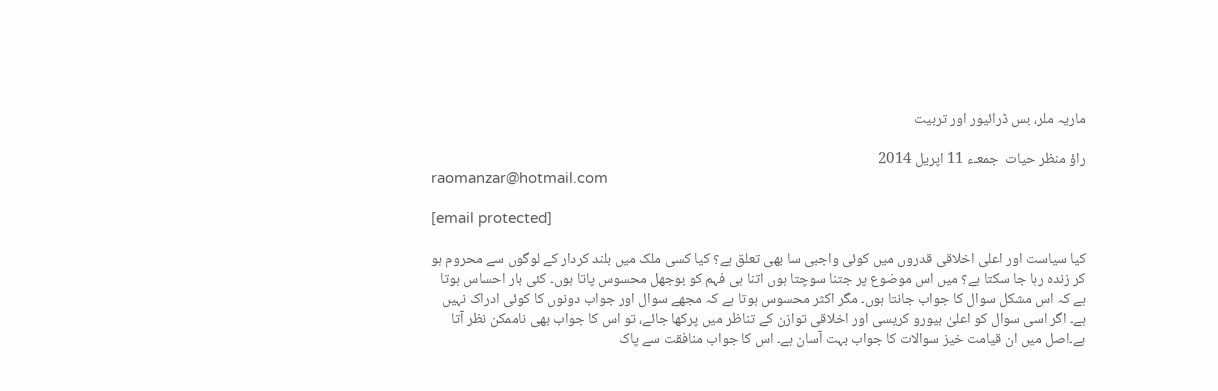ماریہ ملر، بس ڈرائیور اور تربیت

راؤ منظر حیات  جمعـء 11 اپريل 2014
raomanzar@hotmail.com

[email protected]

کیا سیاست اور اعلی اخلاقی قدروں میں کوئی واجبی سا بھی تعلق ہے؟ کیا کسی ملک میں بلند کردار کے لوگوں سے محروم ہو کر زندہ رہا جا سکتا ہے؟ میں اس موضوع پر جتنا سوچتا ہوں اتنا ہی فہم کو بوجھل محسوس پاتا ہوں۔ کئی بار احساس ہوتا ہے کہ اس مشکل سوال کا جواب جانتا ہوں۔ مگر اکثر محسوس ہوتا ہے کہ مجھے سوال اور جواب دونوں کا کوئی ادراک نہیں ہے۔ اگر اسی سوال کو اعلیٰ بیورو کریسی اور اخلاقی توازن کے تناظر میں پرکھا جائے، تو اس کا جواب بھی ناممکن نظر آتا ہے۔اصل میں ان قیامت خیز سوالات کا جواب بہت آسان ہے۔ اس کا جواب منافقت سے پاک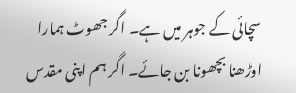سچائی کے جوہر میں ہے۔ اگر جھوٹ ہمارا اوڑھنا بچھونا بن جائے۔ اگر ہم اپنی مقدس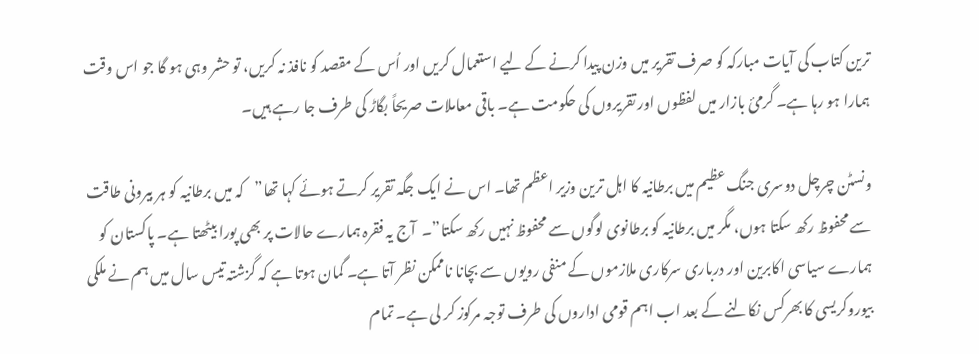ترین کتاب کی آیات مبارکہ کو صرف تقریر میں وزن پیدا کرنے کے لیے استعمال کریں اور اُس کے مقصد کو نافذ نہ کریں، تو حشر وہی ہو گا جو اس وقت ہمارا ہو رہا ہے۔ گرمیٔ بازار میں لفظوں اور تقریروں کی حکومت ہے۔ باقی معاملات صریحاً بگاڑ کی طرف جا رہے ہیں۔

ونسٹن چرچل دوسری جنگ عظیم میں برطانیہ کا اہل ترین وزیر اعظم تھا۔ اس نے ایک جگہ تقریر کرتے ہوئے کہا تھا”کہ میں برطانیہ کو ہر بیرونی طاقت سے محفوظ رکھ سکتا ہوں، مگر میں برطانیہ کو برطانوی لوگوں سے محفوظ نہیں رکھ سکتا”۔  آج یہ فقرہ ہمارے حالات پر بھی پورا بیٹھتا ہے۔ پاکستان کو ہمارے سیاسی اکابرین اور درباری سرکاری ملازموں کے منفی رویوں سے بچانا ناممکن نظر آتا ہے۔ گمان ہوتا ہے کہ گزشتہ تیس سال میں ہم نے ملکی بیوروکریسی کا بھرکس نکالنے کے بعد اب اہم قومی اداروں کی طرف توجہ مرکوز کر لی ہے۔ تمام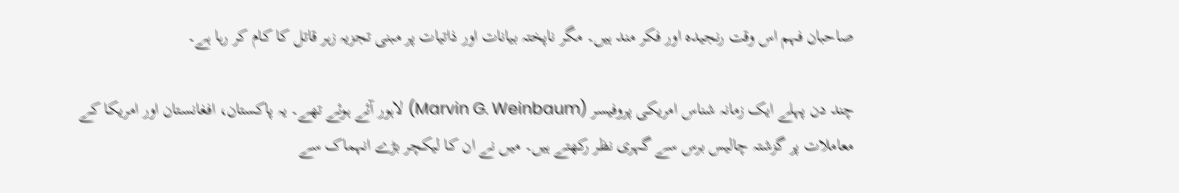صاحبان فہم اس وقت رنجیدہ اور فکر مند ہیں۔ مگر ناپختہ بیانات اور ذاتیات پر مبنی تجزیہ زہر قاتل کا کام کر رہا ہے۔

چند دن پہلے ایک زمانہ شناس امریکی پروفیسر (Marvin G. Weinbaum) لاہور آئے ہوئے تھے۔ یہ پاکستان، افغانستان اور امریکا کے معاملات پر گزشتہ چالیس برس سے گہری نظر رکھتے ہیں۔ میں نے ان کا لیکچر بڑے انہماک سے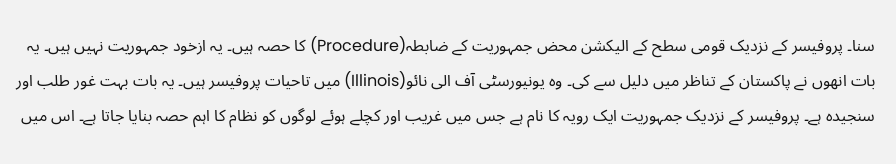سنا۔ پروفیسر کے نزدیک قومی سطح کے الیکشن محض جمہوریت کے ضابطہ(Procedure) کا حصہ ہیں۔ یہ ازخود جمہوریت نہیں ہیں۔ یہ بات انھوں نے پاکستان کے تناظر میں دلیل سے کی۔ وہ یونیورسٹی آف الی نائو(Illinois) میں تاحیات پروفیسر ہیں۔ یہ بات بہت غور طلب اور سنجیدہ ہے۔ پروفیسر کے نزدیک جمہوریت ایک رویہ کا نام ہے جس میں غریب اور کچلے ہوئے لوگوں کو نظام کا اہم حصہ بنایا جاتا ہے۔ اس میں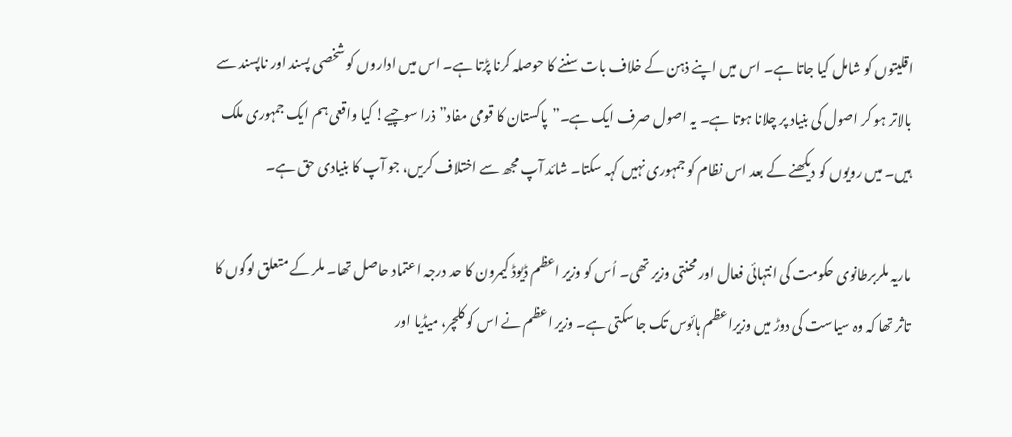اقلیتوں کو شامل کیا جاتا ہے۔ اس میں اپنے ذہن کے خلاف بات سننے کا حوصلہ کرنا پڑتا ہے۔ اس میں اداروں کو شخصی پسند اور ناپسند سے بالاتر ہو کر اصول کی بنیاد پر چلانا ہوتا ہے۔ یہ اصول صرف ایک ہے۔”پاکستان کا قومی مفاد” ذرا سوچیے! کیا واقعی ہم ایک جمہوری ملک ہیں۔ میں رویوں کو دیکھنے کے بعد اس نظام کو جمہوری نہیں کہہ سکتا۔ شائد آپ مجھ سے اختلاف کریں، جو آپ کا بنیادی حق ہے۔

ماریہ ملربرطانوی حکومت کی انتہائی فعال اور محنتی وزیر تھی۔ اُس کو وزیر اعظم ڈیوڈ کیمرون کا حد درجہ اعتماد حاصل تھا۔ ملر کے متعلق لوگوں کا تاثر تھا کہ وہ سیاست کی دوڑ میں وزیراعظم ہائوس تک جا سکتی ہے۔ وزیر اعظم نے اس کو کلچر، میڈیا اور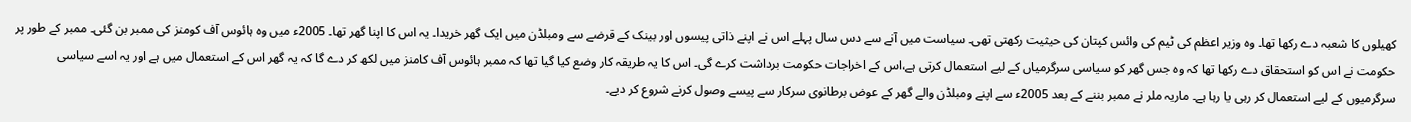کھیلوں کا شعبہ دے رکھا تھا۔ وہ وزیر اعظم کی ٹیم کی وائس کپتان کی حیثیت رکھتی تھی۔ سیاست میں آنے سے دس سال پہلے اس نے اپنے ذاتی پیسوں اور بینک کے قرضے سے ومبلڈن میں ایک گھر خریدا۔ یہ اس کا اپنا گھر تھا۔ 2005ء میں وہ ہائوس آف کومنز کی ممبر بن گئی۔ ممبر کے طور پر حکومت نے اس کو استحقاق دے رکھا تھا کہ وہ جس گھر کو سیاسی سرگرمیاں کے لیے استعمال کرتی ہے،اس کے اخراجات حکومت برداشت کرے گی۔ اس کا یہ طریقہ کار وضع کیا گیا تھا کہ ممبر ہائوس آف کامنز میں لکھ کر دے گا کہ یہ گھر اس کے استعمال میں ہے اور یہ اسے سیاسی سرگرمیوں کے لیے استعمال کر رہی یا رہا ہے۔ ماریہ ملر نے ممبر بننے کے بعد 2005ء سے اپنے ومبلڈن والے گھر کے عوض برطانوی سرکار سے پیسے وصول کرنے شروع کر دیے۔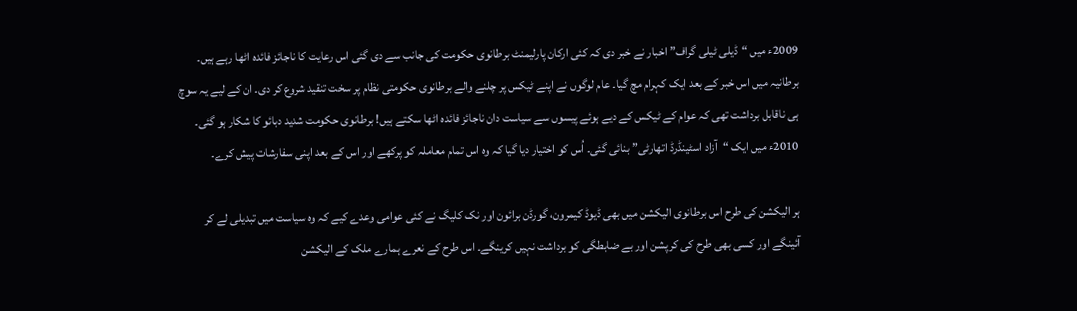2009ء میں “ڈیلی ٹیلی گراف” اخبار نے خبر دی کہ کئی ارکان پارلیمنٹ برطانوی حکومت کی جانب سے دی گئی اس رعایت کا ناجائز فائدہ اٹھا رہے ہیں۔ برطانیہ میں اس خبر کے بعد ایک کہرام مچ گیا۔ عام لوگوں نے اپنے ٹیکس پر چلنے والے برطانوی حکومتی نظام پر سخت تنقید شروع کر دی۔ ان کے لیے یہ سوچ ہی ناقابل برداشت تھی کہ عوام کے ٹیکس کے دیے ہوئے پیسوں سے سیاست دان ناجائز فائدہ اٹھا سکتے ہیں! برطانوی حکومت شدید دبائو کا شکار ہو گئی۔ 2010ء میں ایک “آزاد اسٹینڈرڈ اتھارٹی” بنائی گئی۔ اُس کو اختیار دیا گیا کہ وہ اس تمام معاملہ کو پرکھے اور اس کے بعد اپنی سفارشات پیش کرے۔

ہر الیکشن کی طرح اس برطانوی الیکشن میں بھی ڈیوڈ کیمرون، گورڈن برائون اور نک کلیگ نے کئی عوامی وعدے کیے کہ وہ سیاست میں تبدیلی لے کر آئینگے اور کسی بھی طرح کی کرپشن اور بے ضابطگی کو برداشت نہیں کرینگے۔ اس طرح کے نعرے ہمارے ملک کے الیکشن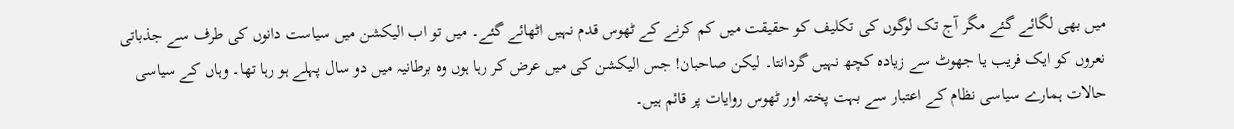میں بھی لگائے گئے مگر آج تک لوگوں کی تکلیف کو حقیقت میں کم کرنے کے ٹھوس قدم نہیں اٹھائے گئے۔ میں تو اب الیکشن میں سیاست دانوں کی طرف سے جذباتی نعروں کو ایک فریب یا جھوٹ سے زیادہ کچھ نہیں گردانتا۔ لیکن صاحبان! جس الیکشن کی میں عرض کر رہا ہوں وہ برطانیہ میں دو سال پہلے ہو رہا تھا۔ وہاں کے سیاسی حالات ہمارے سیاسی نظام کے اعتبار سے بہت پختہ اور ٹھوس روایات پر قائم ہیں۔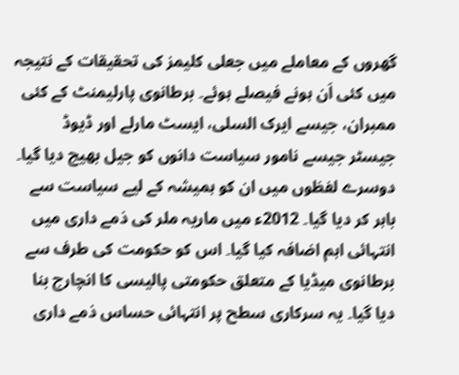گھروں کے معاملے میں جعلی کلیمز کی تحقیقات کے نتیجہ میں کئی اَن ہونے فیصلے ہوئے۔ برطانوی پارلیمنٹ کے کئی ممبران، جیسے ایرک السلی، ایسٹ مارلے اور ڈیوڈ جیسٹر جیسے نامور سیاست دانوں کو جیل بھیج دیا گیا۔ دوسرے لفظوں میں ان کو ہمیشہ کے لیے سیاست سے باہر کر دیا گیا۔ 2012ء میں ماریہ ملر کی ذمے داری میں انتہائی اہم اضافہ کیا گیا۔ اس کو حکومت کی طرف سے برطانوی میڈیا کے متعلق حکومتی پالیسی کا انچارج بنا دیا گیا۔ یہ سرکاری سطح پر انتہائی حساس ذمے داری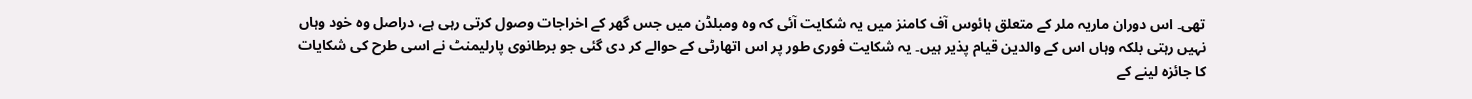تھی۔ اس دوران ماریہ ملر کے متعلق ہائوس آف کامنز میں یہ شکایت آئی کہ وہ ومبلڈن میں جس گھر کے اخراجات وصول کرتی رہی ہے، دراصل وہ خود وہاں نہیں رہتی بلکہ وہاں اس کے والدین قیام پذیر ہیں۔ یہ شکایت فوری طور پر اس اتھارٹی کے حوالے کر دی گئی جو برطانوی پارلیمنٹ نے اسی طرح کی شکایات کا جائزہ لینے کے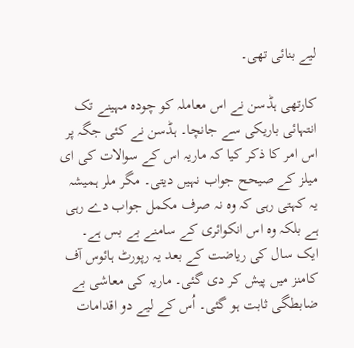لیے بنائی تھی۔

کارتھی ہڈسن نے اس معاملہ کو چودہ مہینے تک انتہائی باریکی سے جانچا۔ ہڈسن نے کئی جگہ پر اس امر کا ذکر کیا کہ ماریہ اس کے سوالات کی ای میلز کے صیحح جواب نہیں دیتی۔ مگر ملر ہمیشہ یہ کہتی رہی کہ وہ نہ صرف مکمل جواب دے رہی ہے بلکہ وہ اس انکوائری کے سامنے بے بس ہے۔ ایک سال کی ریاضت کے بعد یہ رپورٹ ہائوس آف کامنز میں پیش کر دی گئی۔ ماریہ کی معاشی بے ضابطگی ثابت ہو گئی۔ اُس کے لیے دو اقدامات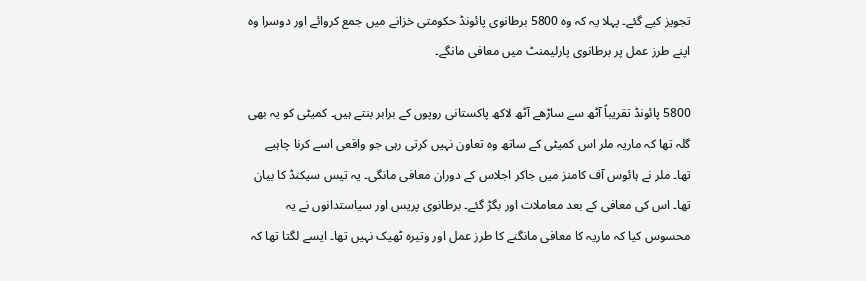تجویز کیے گئے۔ پہلا یہ کہ وہ 5800 برطانوی پائونڈ حکومتی خزانے میں جمع کروائے اور دوسرا وہ اپنے طرز عمل پر برطانوی پارلیمنٹ میں معافی مانگے۔

5800 پائونڈ تقریباً آٹھ سے ساڑھے آٹھ لاکھ پاکستانی روپوں کے برابر بنتے ہیں۔ کمیٹی کو یہ بھی گلہ تھا کہ ماریہ ملر اس کمیٹی کے ساتھ وہ تعاون نہیں کرتی رہی جو واقعی اسے کرنا چاہیے تھا۔ ملر نے ہائوس آف کامنز میں جاکر اجلاس کے دوران معافی مانگی۔ یہ تیس سیکنڈ کا بیان تھا۔ اس کی معافی کے بعد معاملات اور بگڑ گئے۔ برطانوی پریس اور سیاستدانوں نے یہ محسوس کیا کہ ماریہ کا معافی مانگنے کا طرز عمل اور وتیرہ ٹھیک نہیں تھا۔ ایسے لگتا تھا کہ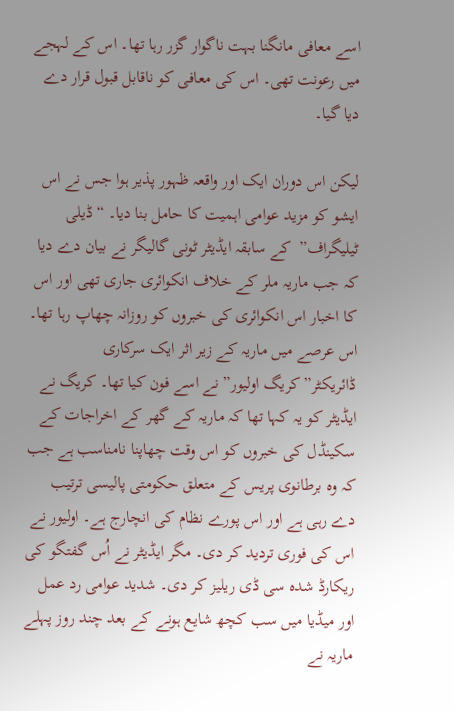اسے معافی مانگنا بہت ناگوار گزر رہا تھا۔ اس کے لہجے میں رعونت تھی۔ اس کی معافی کو ناقابل قبول قرار دے دیا گیا۔

لیکن اس دوران ایک اور واقعہ ظہور پذیر ہوا جس نے اس ایشو کو مزید عوامی اہمیت کا حامل بنا دیا۔ “ڈیلی ٹیلیگراف”  کے سابقہ ایڈیٹر ٹونی گالیگر نے بیان دے دیا کہ جب ماریہ ملر کے خلاف انکوائری جاری تھی اور اس کا اخبار اس انکوائری کی خبروں کو روزانہ چھاپ رہا تھا۔ اس عرصے میں ماریہ کے زیر اثر ایک سرکاری ڈائریکٹر”کریگ اولیور” نے اسے فون کیا تھا۔ کریگ نے ایڈیٹر کو یہ کہا تھا کہ ماریہ کے گھر کے اخراجات کے سکینڈل کی خبروں کو اس وقت چھاپنا نامناسب ہے جب کہ وہ برطانوی پریس کے متعلق حکومتی پالیسی ترتیب دے رہی ہے اور اس پورے نظام کی انچارج ہے۔ اولیور نے اس کی فوری تردید کر دی۔ مگر ایڈیٹر نے اُس گفتگو کی ریکارڈ شدہ سی ڈی ریلیز کر دی۔ شدید عوامی رد عمل اور میڈیا میں سب کچھ شایع ہونے کے بعد چند روز پہلے ماریہ نے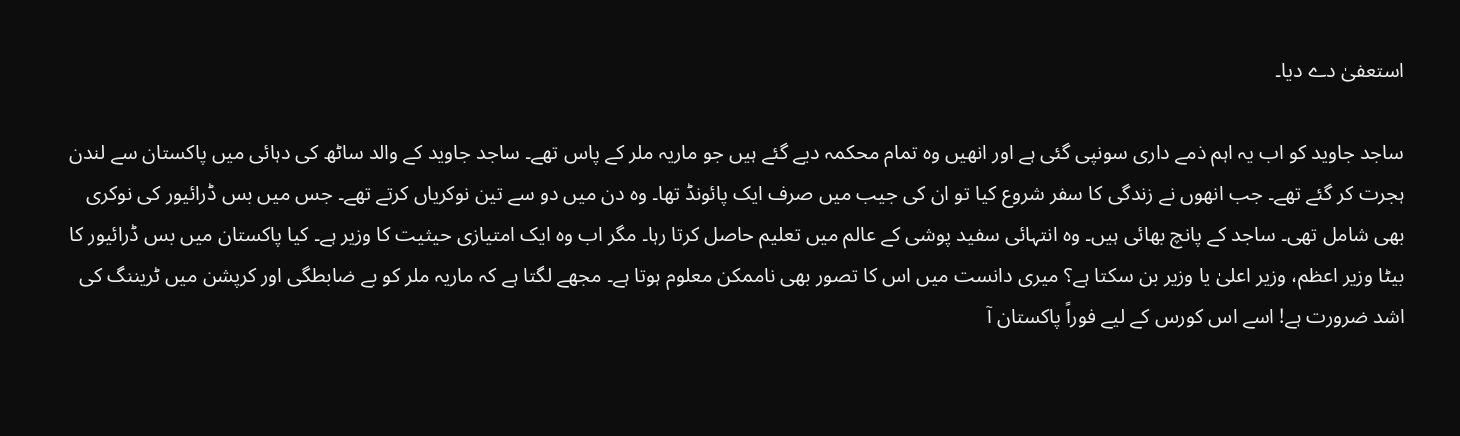استعفیٰ دے دیا۔

ساجد جاوید کو اب یہ اہم ذمے داری سونپی گئی ہے اور انھیں وہ تمام محکمہ دیے گئے ہیں جو ماریہ ملر کے پاس تھے۔ ساجد جاوید کے والد ساٹھ کی دہائی میں پاکستان سے لندن ہجرت کر گئے تھے۔ جب انھوں نے زندگی کا سفر شروع کیا تو ان کی جیب میں صرف ایک پائونڈ تھا۔ وہ دن میں دو سے تین نوکریاں کرتے تھے۔ جس میں بس ڈرائیور کی نوکری بھی شامل تھی۔ ساجد کے پانچ بھائی ہیں۔ وہ انتہائی سفید پوشی کے عالم میں تعلیم حاصل کرتا رہا۔ مگر اب وہ ایک امتیازی حیثیت کا وزیر ہے۔ کیا پاکستان میں بس ڈرائیور کا بیٹا وزیر اعظم، وزیر اعلیٰ یا وزیر بن سکتا ہے؟ میری دانست میں اس کا تصور بھی ناممکن معلوم ہوتا ہے۔ مجھے لگتا ہے کہ ماریہ ملر کو بے ضابطگی اور کرپشن میں ٹریننگ کی اشد ضرورت ہے! اسے اس کورس کے لیے فوراً پاکستان آ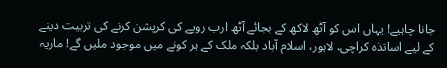جانا چاہیے! یہاں اس کو آٹھ لاکھ کے بجائے آٹھ ارب روپے کی کرپشن کرنے کی تربیت دینے کے لیے اساتذہ کراچی، لاہور، اسلام آباد بلکہ ملک کے ہر کونے میں موجود ملیں گے! ماریہ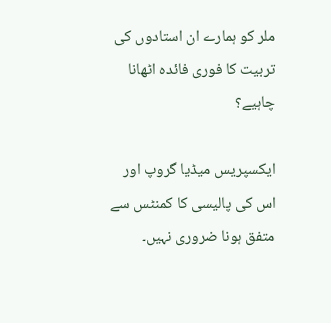ملر کو ہمارے ان استادوں کی تربیت کا فوری فائدہ اٹھانا چاہیے؟

ایکسپریس میڈیا گروپ اور اس کی پالیسی کا کمنٹس سے متفق ہونا ضروری نہیں۔